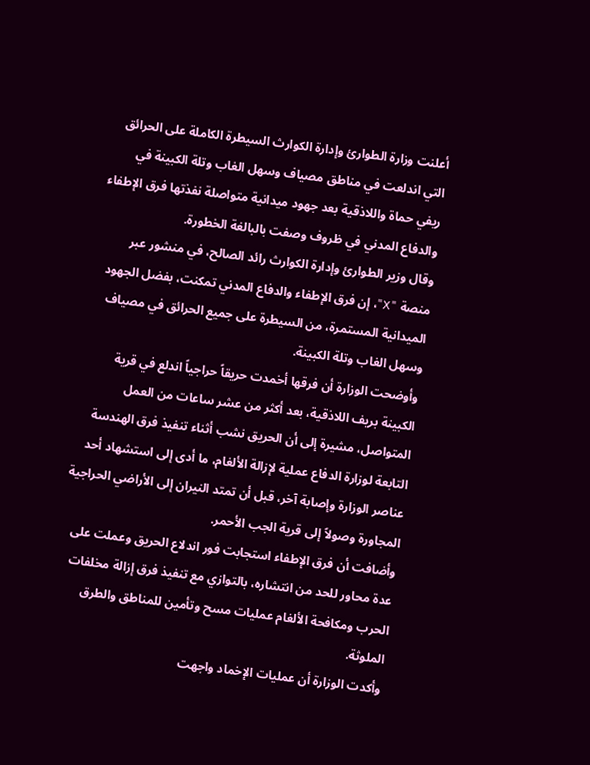أعلنت وزارة الطوارئ وإدارة الكوارث السيطرة الكاملة على الحرائق التي اندلعت في مناطق مصياف وسهل الغاب وتلة الكبينة في ريفي حماة واللاذقية بعد جهود ميدانية متواصلة نفذتها فرق الإطفاء والدفاع المدني في ظروف وصفت بالبالغة الخطورة.
وقال وزير الطوارئ وإدارة الكوارث رائد الصالح، في منشور عبر منصة "X"، إن فرق الإطفاء والدفاع المدني تمكنت، بفضل الجهود الميدانية المستمرة، من السيطرة على جميع الحرائق في مصياف وسهل الغاب وتلة الكبينة.
وأوضحت الوزارة أن فرقها أخمدت حريقاً حراجياً اندلع في قرية الكبينة بريف اللاذقية، بعد أكثر من عشر ساعات من العمل المتواصل، مشيرة إلى أن الحريق نشب أثناء تنفيذ فرق الهندسة التابعة لوزارة الدفاع عملية لإزالة الألغام، ما أدى إلى استشهاد أحد عناصر الوزارة وإصابة آخر، قبل أن تمتد النيران إلى الأراضي الحراجية المجاورة وصولاً إلى قرية الجب الأحمر.
وأضافت أن فرق الإطفاء استجابت فور اندلاع الحريق وعملت على عدة محاور للحد من انتشاره، بالتوازي مع تنفيذ فرق إزالة مخلفات الحرب ومكافحة الألغام عمليات مسح وتأمين للمناطق والطرق الملوثة.
وأكدت الوزارة أن عمليات الإخماد واجهت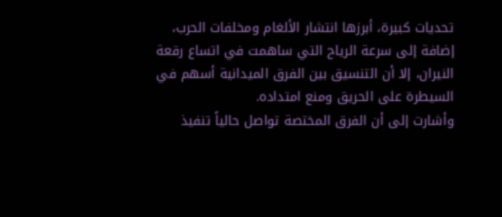تحديات كبيرة، أبرزها انتشار الألغام ومخلفات الحرب، إضافة إلى سرعة الرياح التي ساهمت في اتساع رقعة النيران، إلا أن التنسيق بين الفرق الميدانية أسهم في السيطرة على الحريق ومنع امتداده.
وأشارت إلى أن الفرق المختصة تواصل حالياً تنفيذ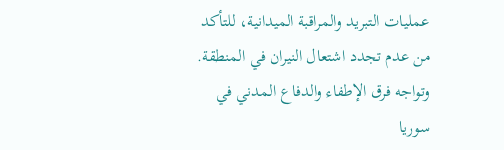عمليات التبريد والمراقبة الميدانية، للتأكد من عدم تجدد اشتعال النيران في المنطقة.
وتواجه فرق الإطفاء والدفاع المدني في سوريا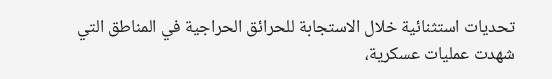تحديات استثنائية خلال الاستجابة للحرائق الحراجية في المناطق التي شهدت عمليات عسكرية،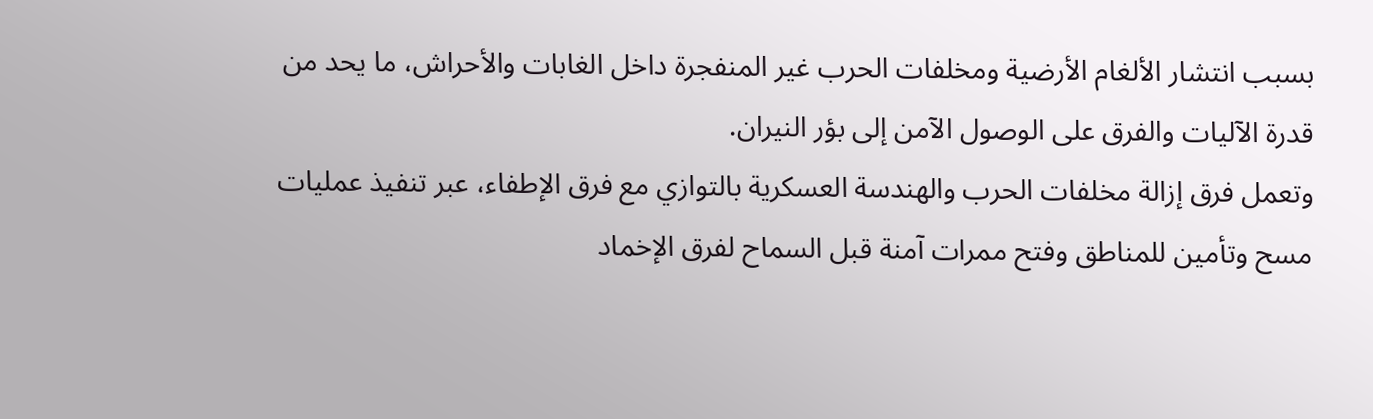بسبب انتشار الألغام الأرضية ومخلفات الحرب غير المنفجرة داخل الغابات والأحراش، ما يحد من قدرة الآليات والفرق على الوصول الآمن إلى بؤر النيران.
وتعمل فرق إزالة مخلفات الحرب والهندسة العسكرية بالتوازي مع فرق الإطفاء، عبر تنفيذ عمليات مسح وتأمين للمناطق وفتح ممرات آمنة قبل السماح لفرق الإخماد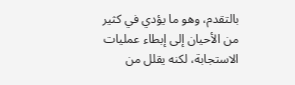بالتقدم، وهو ما يؤدي في كثير من الأحيان إلى إبطاء عمليات الاستجابة، لكنه يقلل من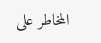المخاطر على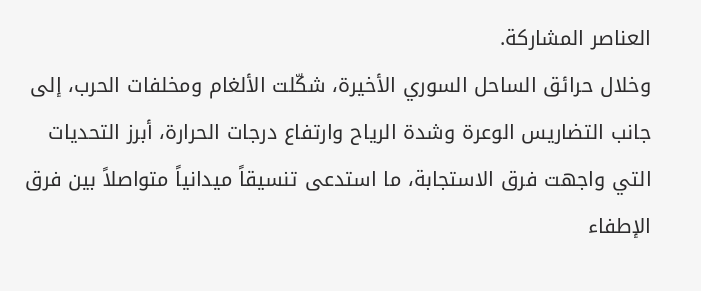العناصر المشاركة.
وخلال حرائق الساحل السوري الأخيرة، شكّلت الألغام ومخلفات الحرب، إلى جانب التضاريس الوعرة وشدة الرياح وارتفاع درجات الحرارة، أبرز التحديات التي واجهت فرق الاستجابة، ما استدعى تنسيقاً ميدانياً متواصلاً بين فرق الإطفاء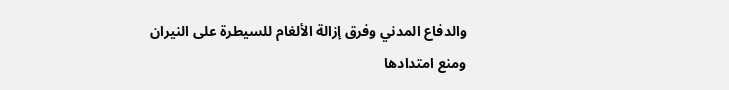والدفاع المدني وفرق إزالة الألغام للسيطرة على النيران ومنع امتدادها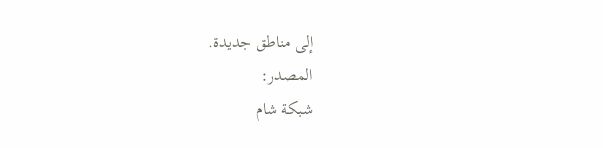إلى مناطق جديدة.
المصدر:
شبكة شام